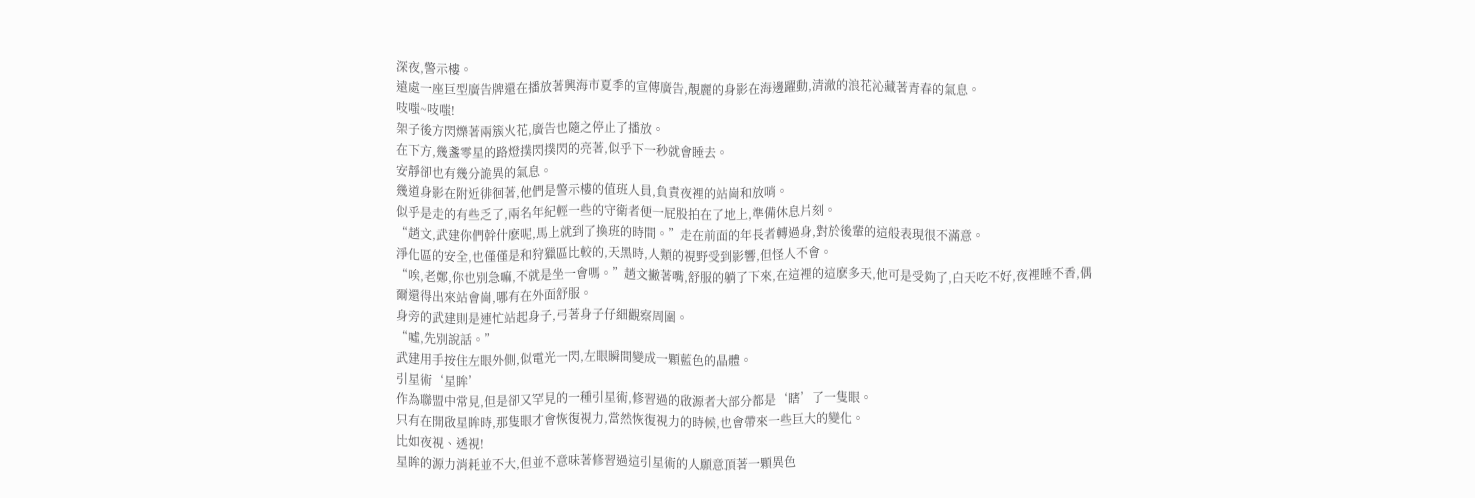深夜,警示樓。
遠處一座巨型廣告牌還在播放著興海市夏季的宣傳廣告,靚麗的身影在海邊躍動,清澈的浪花沁藏著青春的氣息。
吱嗤~吱嗤!
架子後方閃爍著兩簇火花,廣告也隨之停止了播放。
在下方,幾盞零星的路燈撲閃撲閃的亮著,似乎下一秒就會睡去。
安靜卻也有幾分詭異的氣息。
幾道身影在附近徘徊著,他們是警示樓的值班人員,負責夜裡的站崗和放哨。
似乎是走的有些乏了,兩名年紀輕一些的守衛者便一屁股拍在了地上,準備休息片刻。
“趙文,武建你們幹什麽呢,馬上就到了換班的時間。”走在前面的年長者轉過身,對於後輩的這般表現很不滿意。
淨化區的安全,也僅僅是和狩獵區比較的,天黑時,人類的視野受到影響,但怪人不會。
“唉,老鄭,你也別急嘛,不就是坐一會嗎。”趙文撇著嘴,舒服的躺了下來,在這裡的這麽多天,他可是受夠了,白天吃不好,夜裡睡不香,偶爾還得出來站會崗,哪有在外面舒服。
身旁的武建則是連忙站起身子,弓著身子仔細觀察周圍。
“噓,先別說話。”
武建用手按住左眼外側,似電光一閃,左眼瞬間變成一顆藍色的晶體。
引星術‘星眸’
作為聯盟中常見,但是卻又罕見的一種引星術,修習過的啟源者大部分都是‘瞎’了一隻眼。
只有在開啟星眸時,那隻眼才會恢復視力,當然恢復視力的時候,也會帶來一些巨大的變化。
比如夜視、透視!
星眸的源力消耗並不大,但並不意味著修習過這引星術的人願意頂著一顆異色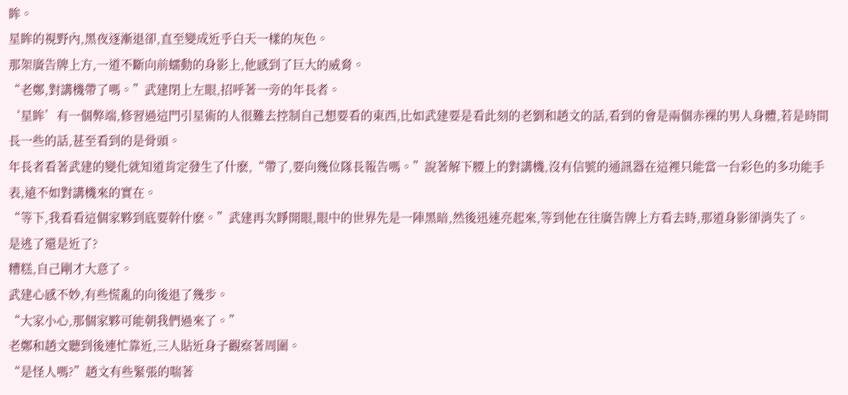眸。
星眸的視野內,黑夜逐漸退卻,直至變成近乎白天一樣的灰色。
那架廣告牌上方,一道不斷向前蠕動的身影上,他感到了巨大的威脅。
“老鄭,對講機帶了嗎。”武建閉上左眼,招呼著一旁的年長者。
‘星眸’有一個弊端,修習過這門引星術的人很難去控制自己想要看的東西,比如武建要是看此刻的老劉和趙文的話,看到的會是兩個赤裸的男人身體,若是時間長一些的話,甚至看到的是骨頭。
年長者看著武建的變化就知道肯定發生了什麽,“帶了,要向幾位隊長報告嗎。”說著解下腰上的對講機,沒有信號的通訊器在這裡只能當一台彩色的多功能手表,遠不如對講機來的實在。
“等下,我看看這個家夥到底要幹什麽。”武建再次睜開眼,眼中的世界先是一陣黑暗,然後迅速亮起來,等到他在往廣告牌上方看去時,那道身影卻消失了。
是逃了還是近了?
糟糕,自己剛才大意了。
武建心感不妙,有些慌亂的向後退了幾步。
“大家小心,那個家夥可能朝我們過來了。”
老鄭和趙文聽到後連忙靠近,三人貼近身子觀察著周圍。
“是怪人嗎?”趙文有些緊張的喘著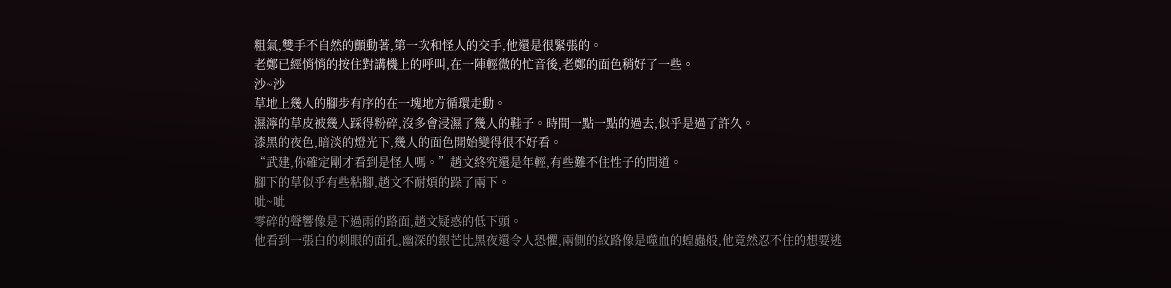粗氣,雙手不自然的顫動著,第一次和怪人的交手,他還是很緊張的。
老鄭已經悄悄的按住對講機上的呼叫,在一陣輕微的忙音後,老鄭的面色稍好了一些。
沙~沙
草地上幾人的腳步有序的在一塊地方循環走動。
濕濘的草皮被幾人踩得粉碎,沒多會浸濕了幾人的鞋子。時間一點一點的過去,似乎是過了許久。
漆黑的夜色,暗淡的燈光下,幾人的面色開始變得很不好看。
“武建,你確定剛才看到是怪人嗎。”趙文終究還是年輕,有些難不住性子的問道。
腳下的草似乎有些粘腳,趙文不耐煩的跺了兩下。
呲~呲
零碎的聲響像是下過雨的路面,趙文疑惑的低下頭。
他看到一張白的刺眼的面孔,幽深的銀芒比黑夜還令人恐懼,兩側的紋路像是噬血的蝗蟲般,他竟然忍不住的想要逃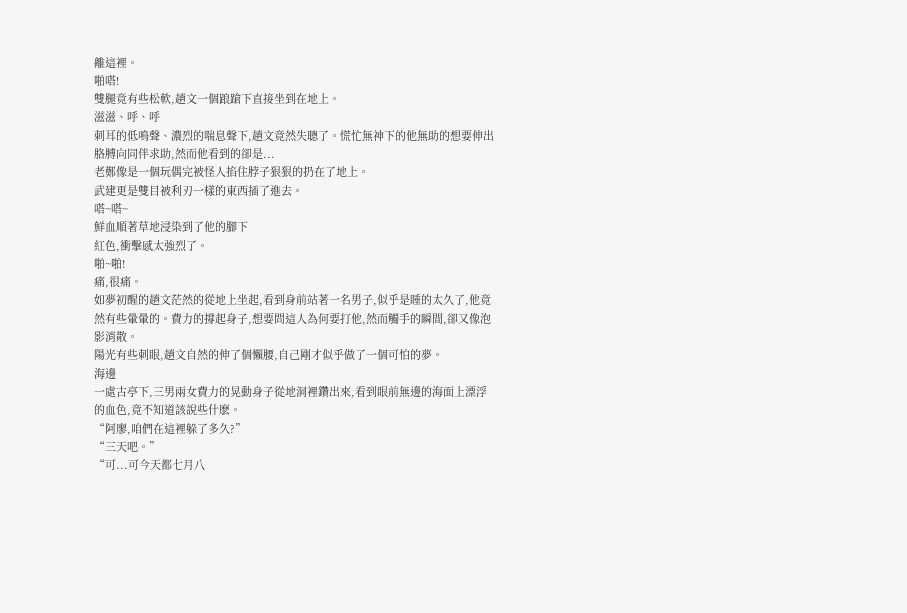離這裡。
啪嗒!
雙腿竟有些松軟,趙文一個踉蹌下直接坐到在地上。
滋滋、呼、呼
刺耳的低鳴聲、濃烈的喘息聲下,趙文竟然失聰了。慌忙無神下的他無助的想要伸出胳膊向同伴求助,然而他看到的卻是...
老鄭像是一個玩偶完被怪人掐住脖子狠狠的扔在了地上。
武建更是雙目被利刃一樣的東西插了進去。
嗒~嗒~
鮮血順著草地浸染到了他的腳下
紅色,衝擊感太強烈了。
啪~啪!
痛,很痛。
如夢初醒的趙文茫然的從地上坐起,看到身前站著一名男子,似乎是睡的太久了,他竟然有些暈暈的。費力的撐起身子,想要問這人為何要打他,然而觸手的瞬間,卻又像泡影消散。
陽光有些刺眼,趙文自然的伸了個懶腰,自己剛才似乎做了一個可怕的夢。
海邊
一處古亭下,三男兩女費力的晃動身子從地洞裡鑽出來,看到眼前無邊的海面上漂浮的血色,竟不知道該說些什麽。
“阿廖,咱們在這裡躲了多久?”
“三天吧。”
“可...可今天都七月八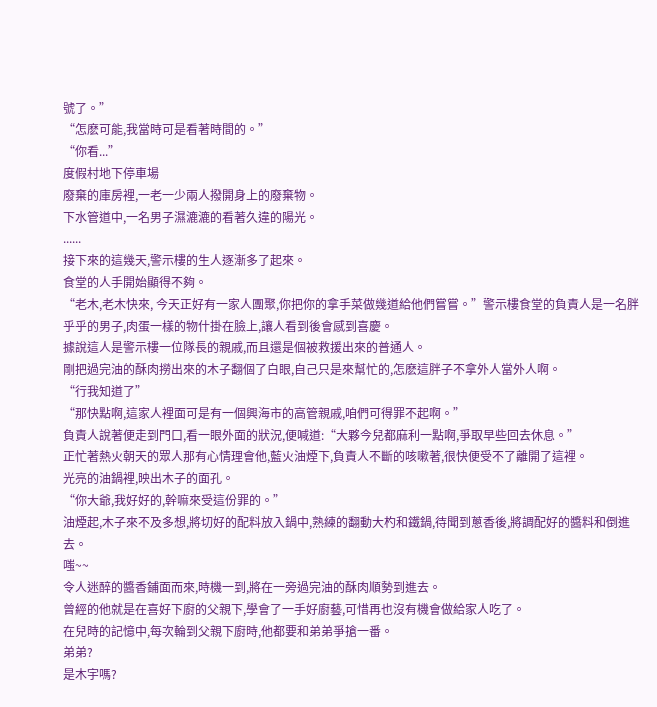號了。”
“怎麽可能,我當時可是看著時間的。”
“你看...”
度假村地下停車場
廢棄的庫房裡,一老一少兩人撥開身上的廢棄物。
下水管道中,一名男子濕漉漉的看著久違的陽光。
......
接下來的這幾天,警示樓的生人逐漸多了起來。
食堂的人手開始顯得不夠。
“老木,老木快來, 今天正好有一家人團聚,你把你的拿手菜做幾道給他們嘗嘗。”警示樓食堂的負責人是一名胖乎乎的男子,肉蛋一樣的物什掛在臉上,讓人看到後會感到喜慶。
據說這人是警示樓一位隊長的親戚,而且還是個被救援出來的普通人。
剛把過完油的酥肉撈出來的木子翻個了白眼,自己只是來幫忙的,怎麽這胖子不拿外人當外人啊。
“行我知道了”
“那快點啊,這家人裡面可是有一個興海市的高管親戚,咱們可得罪不起啊。”
負責人說著便走到門口,看一眼外面的狀況,便喊道:“大夥今兒都麻利一點啊,爭取早些回去休息。”
正忙著熱火朝天的眾人那有心情理會他,藍火油煙下,負責人不斷的咳嗽著,很快便受不了離開了這裡。
光亮的油鍋裡,映出木子的面孔。
“你大爺,我好好的,幹嘛來受這份罪的。”
油煙起,木子來不及多想,將切好的配料放入鍋中,熟練的翻動大杓和鐵鍋,待聞到蔥香後,將調配好的醬料和倒進去。
嗤~~
令人迷醉的醬香鋪面而來,時機一到,將在一旁過完油的酥肉順勢到進去。
曾經的他就是在喜好下廚的父親下,學會了一手好廚藝,可惜再也沒有機會做給家人吃了。
在兒時的記憶中,每次輪到父親下廚時,他都要和弟弟爭搶一番。
弟弟?
是木宇嗎?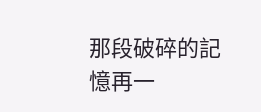那段破碎的記憶再一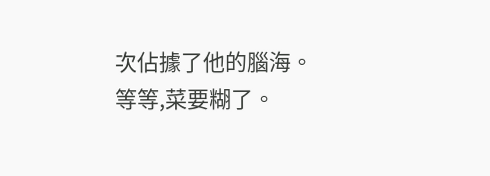次佔據了他的腦海。
等等,菜要糊了。